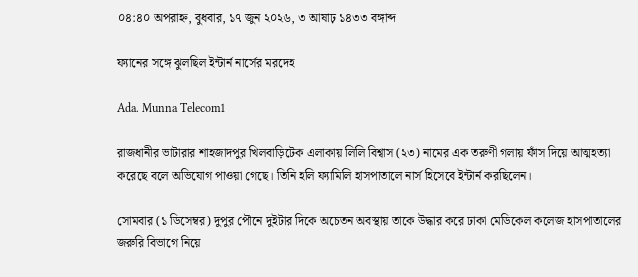০৪:৪০ অপরাহ্ন, বুধবার, ১৭ জুন ২০২৬, ৩ আষাঢ় ১৪৩৩ বঙ্গাব্দ

ফ্যানের সঙ্গে ঝুলছিল ইন্টার্ন নার্সের মরদেহ

Ada. Munna Telecom1

রাজধানীর ভাটারার শাহজাদপুর খিলবাড়িটেক এলাকায় লিলি বিশ্বাস (২৩) নামের এক তরুণী গলায় ফাঁস দিয়ে আত্মহত্যা করেছে বলে অভিযোগ পাওয়া গেছে। তিনি হলি ফ্যামিলি হাসপাতালে নার্স হিসেবে ইন্টার্ন করছিলেন।

সোমবার (১ ডিসেম্বর) দুপুর পৌনে দুইটার দিকে অচেতন অবস্থায় তাকে উদ্ধার করে ঢাকা মেডিকেল কলেজ হাসপাতালের জরুরি বিভাগে নিয়ে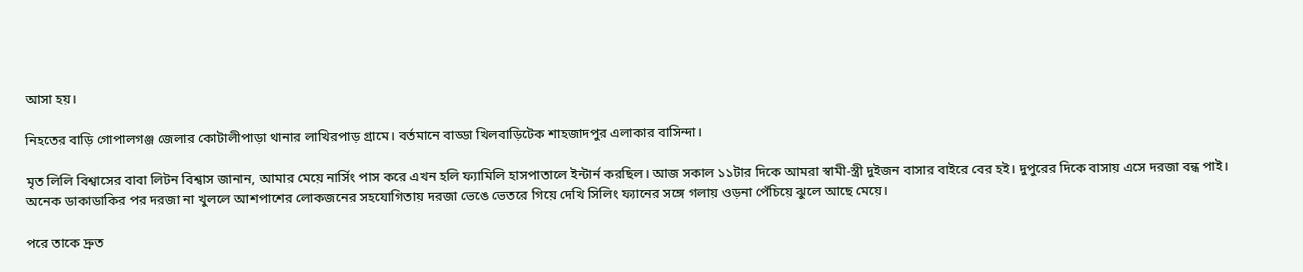আসা হয়।

নিহতের বাড়ি গোপালগঞ্জ জেলার কোটালীপাড়া থানার লাখিরপাড় গ্রামে। বর্তমানে বাড্ডা খিলবাড়িটেক শাহজাদপুর এলাকার বাসিন্দা।

মৃত লিলি বিশ্বাসের বাবা লিটন বিশ্বাস জানান, আমার মেয়ে নার্সিং পাস করে এখন হলি ফ্যামিলি হাসপাতালে ইন্টার্ন করছিল। আজ সকাল ১১টার দিকে আমরা স্বামী-স্ত্রী দুইজন বাসার বাইরে বের হই। দুপুরের দিকে বাসায় এসে দরজা বন্ধ পাই। অনেক ডাকাডাকির পর দরজা না খুললে আশপাশের লোকজনের সহযোগিতায় দরজা ভেঙে ভেতরে গিয়ে দেখি সিলিং ফ্যানের সঙ্গে গলায় ওড়না পেঁচিয়ে ঝুলে আছে মেয়ে।

পরে তাকে দ্রুত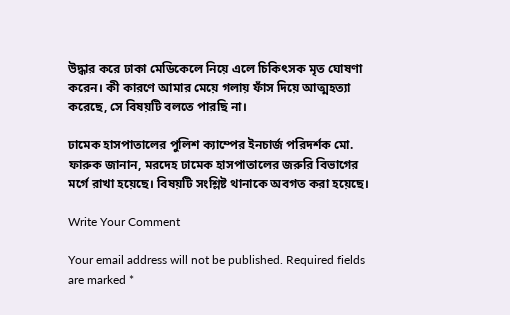উদ্ধার করে ঢাকা মেডিকেলে নিয়ে এলে চিকিৎসক মৃত ঘোষণা করেন। কী কারণে আমার মেয়ে গলায় ফাঁস দিয়ে আত্মহত্যা করেছে, সে বিষয়টি বলতে পারছি না।

ঢামেক হাসপাতালের পুলিশ ক্যাম্পের ইনচার্জ পরিদর্শক মো. ফারুক জানান, মরদেহ ঢামেক হাসপাতালের জরুরি বিভাগের মর্গে রাখা হয়েছে। বিষয়টি সংশ্লিষ্ট থানাকে অবগত করা হয়েছে।

Write Your Comment

Your email address will not be published. Required fields are marked *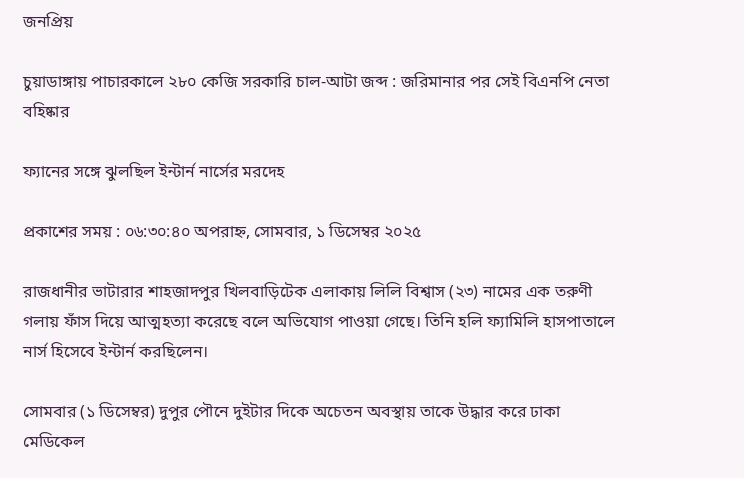জনপ্রিয়

চুয়াডাঙ্গায় পাচারকালে ২৮০ কেজি সরকারি চাল-আটা জব্দ : জরিমানার পর সেই বিএনপি নেতা বহিষ্কার

ফ্যানের সঙ্গে ঝুলছিল ইন্টার্ন নার্সের মরদেহ

প্রকাশের সময় : ০৬:৩০:৪০ অপরাহ্ন, সোমবার, ১ ডিসেম্বর ২০২৫

রাজধানীর ভাটারার শাহজাদপুর খিলবাড়িটেক এলাকায় লিলি বিশ্বাস (২৩) নামের এক তরুণী গলায় ফাঁস দিয়ে আত্মহত্যা করেছে বলে অভিযোগ পাওয়া গেছে। তিনি হলি ফ্যামিলি হাসপাতালে নার্স হিসেবে ইন্টার্ন করছিলেন।

সোমবার (১ ডিসেম্বর) দুপুর পৌনে দুইটার দিকে অচেতন অবস্থায় তাকে উদ্ধার করে ঢাকা মেডিকেল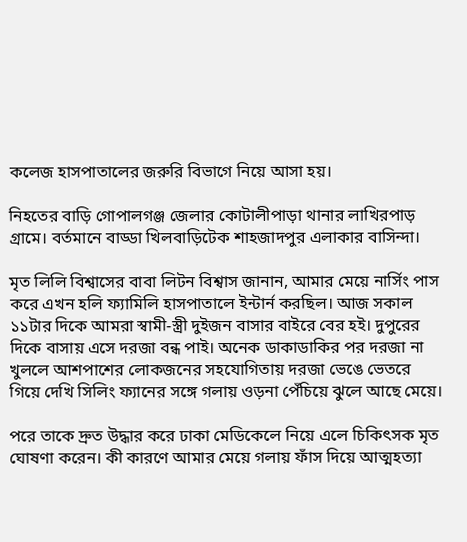কলেজ হাসপাতালের জরুরি বিভাগে নিয়ে আসা হয়।

নিহতের বাড়ি গোপালগঞ্জ জেলার কোটালীপাড়া থানার লাখিরপাড় গ্রামে। বর্তমানে বাড্ডা খিলবাড়িটেক শাহজাদপুর এলাকার বাসিন্দা।

মৃত লিলি বিশ্বাসের বাবা লিটন বিশ্বাস জানান, আমার মেয়ে নার্সিং পাস করে এখন হলি ফ্যামিলি হাসপাতালে ইন্টার্ন করছিল। আজ সকাল ১১টার দিকে আমরা স্বামী-স্ত্রী দুইজন বাসার বাইরে বের হই। দুপুরের দিকে বাসায় এসে দরজা বন্ধ পাই। অনেক ডাকাডাকির পর দরজা না খুললে আশপাশের লোকজনের সহযোগিতায় দরজা ভেঙে ভেতরে গিয়ে দেখি সিলিং ফ্যানের সঙ্গে গলায় ওড়না পেঁচিয়ে ঝুলে আছে মেয়ে।

পরে তাকে দ্রুত উদ্ধার করে ঢাকা মেডিকেলে নিয়ে এলে চিকিৎসক মৃত ঘোষণা করেন। কী কারণে আমার মেয়ে গলায় ফাঁস দিয়ে আত্মহত্যা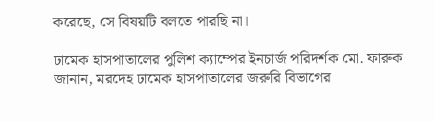করেছে, সে বিষয়টি বলতে পারছি না।

ঢামেক হাসপাতালের পুলিশ ক্যাম্পের ইনচার্জ পরিদর্শক মো. ফারুক জানান, মরদেহ ঢামেক হাসপাতালের জরুরি বিভাগের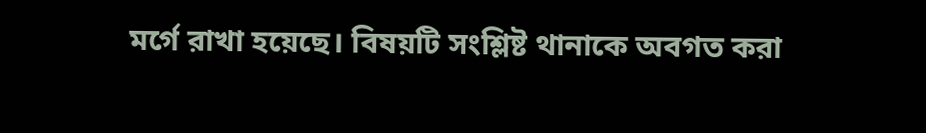মর্গে রাখা হয়েছে। বিষয়টি সংশ্লিষ্ট থানাকে অবগত করা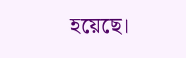হয়েছে।